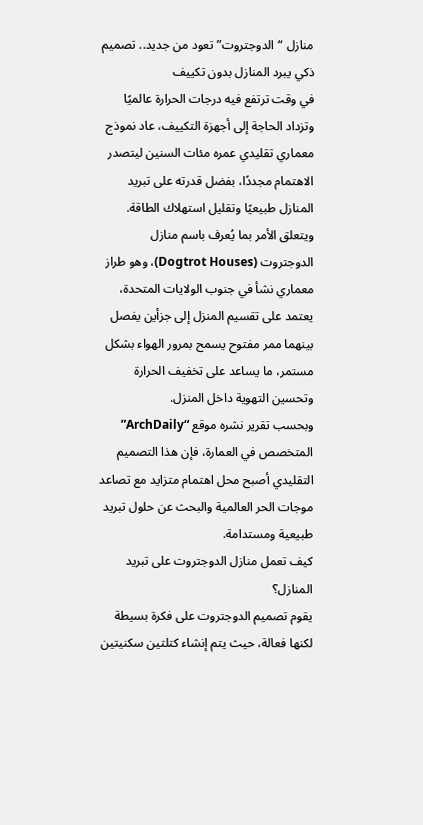منازل “الدوجتروت” تعود من جديد.. تصميم ذكي يبرد المنازل بدون تكييف
في وقت ترتفع فيه درجات الحرارة عالميًا وتزداد الحاجة إلى أجهزة التكييف، عاد نموذج معماري تقليدي عمره مئات السنين ليتصدر الاهتمام مجددًا، بفضل قدرته على تبريد المنازل طبيعيًا وتقليل استهلاك الطاقة.
ويتعلق الأمر بما يُعرف باسم منازل الدوجتروت (Dogtrot Houses)، وهو طراز معماري نشأ في جنوب الولايات المتحدة، يعتمد على تقسيم المنزل إلى جزأين يفصل بينهما ممر مفتوح يسمح بمرور الهواء بشكل مستمر، ما يساعد على تخفيف الحرارة وتحسين التهوية داخل المنزل.
وبحسب تقرير نشره موقع “ArchDaily” المتخصص في العمارة، فإن هذا التصميم التقليدي أصبح محل اهتمام متزايد مع تصاعد موجات الحر العالمية والبحث عن حلول تبريد طبيعية ومستدامة.
كيف تعمل منازل الدوجتروت على تبريد المنازل؟
يقوم تصميم الدوجتروت على فكرة بسيطة لكنها فعالة، حيث يتم إنشاء كتلتين سكنيتين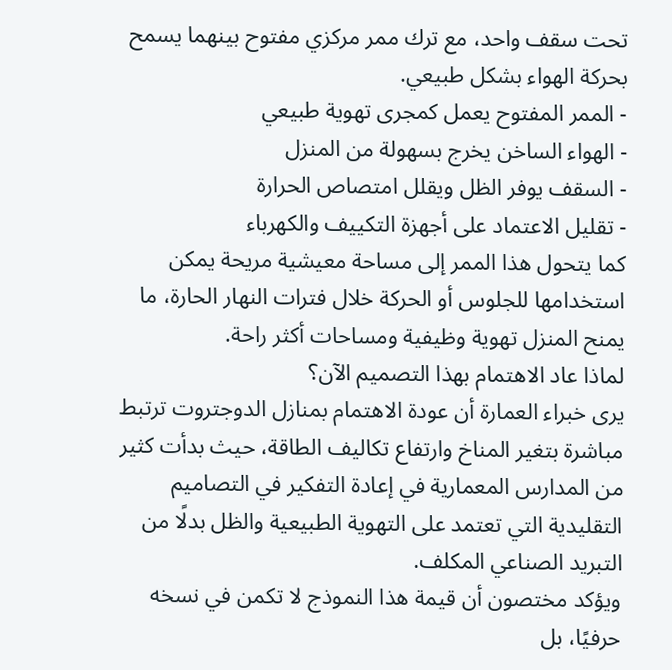تحت سقف واحد، مع ترك ممر مركزي مفتوح بينهما يسمح بحركة الهواء بشكل طبيعي.
- الممر المفتوح يعمل كمجرى تهوية طبيعي
- الهواء الساخن يخرج بسهولة من المنزل
- السقف يوفر الظل ويقلل امتصاص الحرارة
- تقليل الاعتماد على أجهزة التكييف والكهرباء
كما يتحول هذا الممر إلى مساحة معيشية مريحة يمكن استخدامها للجلوس أو الحركة خلال فترات النهار الحارة، ما يمنح المنزل تهوية وظيفية ومساحات أكثر راحة.
لماذا عاد الاهتمام بهذا التصميم الآن؟
يرى خبراء العمارة أن عودة الاهتمام بمنازل الدوجتروت ترتبط مباشرة بتغير المناخ وارتفاع تكاليف الطاقة، حيث بدأت كثير من المدارس المعمارية في إعادة التفكير في التصاميم التقليدية التي تعتمد على التهوية الطبيعية والظل بدلًا من التبريد الصناعي المكلف.
ويؤكد مختصون أن قيمة هذا النموذج لا تكمن في نسخه حرفيًا، بل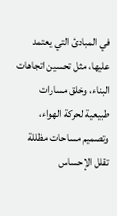في المبادئ التي يعتمد عليها، مثل تحسين اتجاهات البناء، وخلق مسارات طبيعية لحركة الهواء، وتصميم مساحات مظللة تقلل الإحساس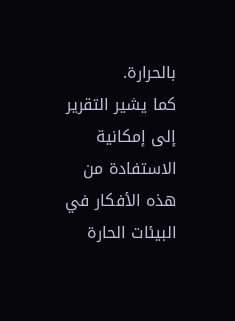بالحرارة.
كما يشير التقرير إلى إمكانية الاستفادة من هذه الأفكار في البيئات الحارة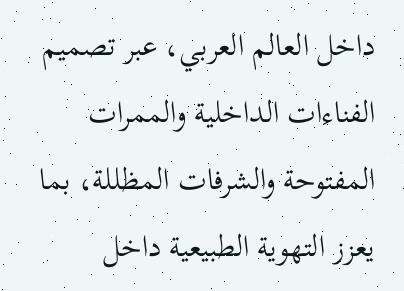داخل العالم العربي، عبر تصميم الفناءات الداخلية والممرات المفتوحة والشرفات المظللة، بما يعزز التهوية الطبيعية داخل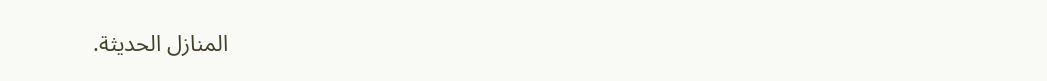المنازل الحديثة.